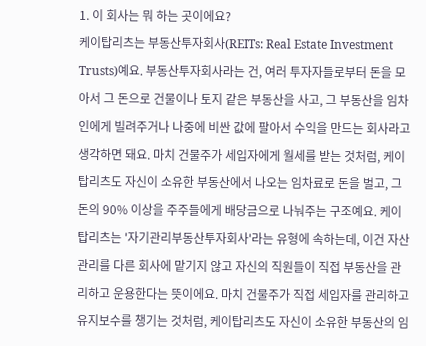1. 이 회사는 뭐 하는 곳이에요?
케이탑리츠는 부동산투자회사(REITs: Real Estate Investment Trusts)예요. 부동산투자회사라는 건, 여러 투자자들로부터 돈을 모아서 그 돈으로 건물이나 토지 같은 부동산을 사고, 그 부동산을 임차인에게 빌려주거나 나중에 비싼 값에 팔아서 수익을 만드는 회사라고 생각하면 돼요. 마치 건물주가 세입자에게 월세를 받는 것처럼, 케이탑리츠도 자신이 소유한 부동산에서 나오는 임차료로 돈을 벌고, 그 돈의 90% 이상을 주주들에게 배당금으로 나눠주는 구조예요. 케이탑리츠는 '자기관리부동산투자회사'라는 유형에 속하는데, 이건 자산관리를 다른 회사에 맡기지 않고 자신의 직원들이 직접 부동산을 관리하고 운용한다는 뜻이에요. 마치 건물주가 직접 세입자를 관리하고 유지보수를 챙기는 것처럼, 케이탑리츠도 자신이 소유한 부동산의 임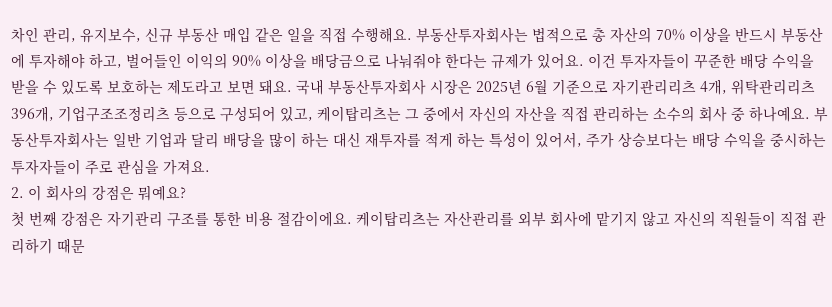차인 관리, 유지보수, 신규 부동산 매입 같은 일을 직접 수행해요. 부동산투자회사는 법적으로 총 자산의 70% 이상을 반드시 부동산에 투자해야 하고, 벌어들인 이익의 90% 이상을 배당금으로 나눠줘야 한다는 규제가 있어요. 이건 투자자들이 꾸준한 배당 수익을 받을 수 있도록 보호하는 제도라고 보면 돼요. 국내 부동산투자회사 시장은 2025년 6월 기준으로 자기관리리츠 4개, 위탁관리리츠 396개, 기업구조조정리츠 등으로 구성되어 있고, 케이탑리츠는 그 중에서 자신의 자산을 직접 관리하는 소수의 회사 중 하나예요. 부동산투자회사는 일반 기업과 달리 배당을 많이 하는 대신 재투자를 적게 하는 특성이 있어서, 주가 상승보다는 배당 수익을 중시하는 투자자들이 주로 관심을 가져요.
2. 이 회사의 강점은 뭐예요?
첫 번째 강점은 자기관리 구조를 통한 비용 절감이에요. 케이탑리츠는 자산관리를 외부 회사에 맡기지 않고 자신의 직원들이 직접 관리하기 때문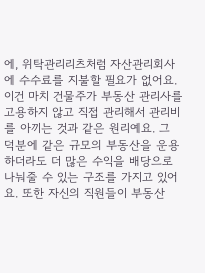에, 위탁관리리츠처럼 자산관리회사에 수수료를 지불할 필요가 없어요. 이건 마치 건물주가 부동산 관리사를 고용하지 않고 직접 관리해서 관리비를 아끼는 것과 같은 원리예요. 그 덕분에 같은 규모의 부동산을 운용하더라도 더 많은 수익을 배당으로 나눠줄 수 있는 구조를 가지고 있어요. 또한 자신의 직원들이 부동산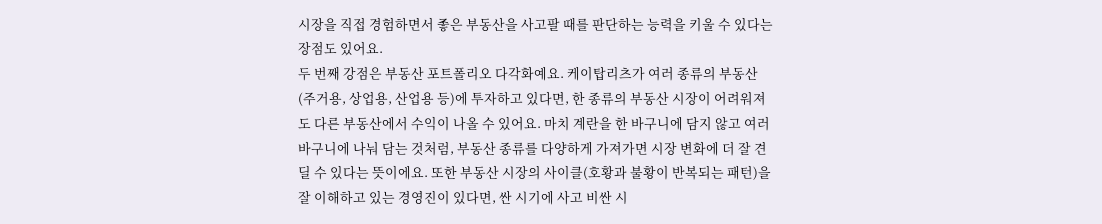시장을 직접 경험하면서 좋은 부동산을 사고팔 때를 판단하는 능력을 키울 수 있다는 장점도 있어요.
두 번째 강점은 부동산 포트폴리오 다각화예요. 케이탑리츠가 여러 종류의 부동산(주거용, 상업용, 산업용 등)에 투자하고 있다면, 한 종류의 부동산 시장이 어려워져도 다른 부동산에서 수익이 나올 수 있어요. 마치 계란을 한 바구니에 담지 않고 여러 바구니에 나눠 담는 것처럼, 부동산 종류를 다양하게 가져가면 시장 변화에 더 잘 견딜 수 있다는 뜻이에요. 또한 부동산 시장의 사이클(호황과 불황이 반복되는 패턴)을 잘 이해하고 있는 경영진이 있다면, 싼 시기에 사고 비싼 시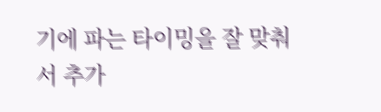기에 파는 타이밍을 잘 맞춰서 추가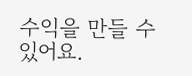수익을 만들 수 있어요.